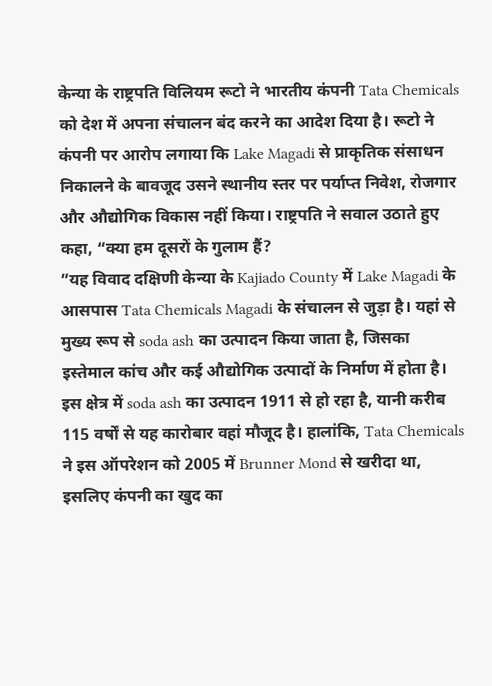केन्या के राष्ट्रपति विलियम रूटो ने भारतीय कंपनी Tata Chemicals को देश में अपना संचालन बंद करने का आदेश दिया है। रूटो ने कंपनी पर आरोप लगाया कि Lake Magadi से प्राकृतिक संसाधन निकालने के बावजूद उसने स्थानीय स्तर पर पर्याप्त निवेश, रोजगार और औद्योगिक विकास नहीं किया। राष्ट्रपति ने सवाल उठाते हुए कहा, “क्या हम दूसरों के गुलाम हैं?
”यह विवाद दक्षिणी केन्या के Kajiado County में Lake Magadi के आसपास Tata Chemicals Magadi के संचालन से जुड़ा है। यहां से मुख्य रूप से soda ash का उत्पादन किया जाता है, जिसका इस्तेमाल कांच और कई औद्योगिक उत्पादों के निर्माण में होता है। इस क्षेत्र में soda ash का उत्पादन 1911 से हो रहा है, यानी करीब 115 वर्षों से यह कारोबार वहां मौजूद है। हालांकि, Tata Chemicals ने इस ऑपरेशन को 2005 में Brunner Mond से खरीदा था, इसलिए कंपनी का खुद का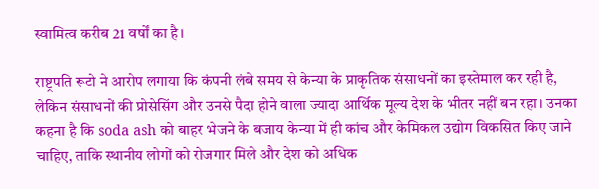स्वामित्व करीब 21 वर्षों का है।

राष्ट्रपति रूटो ने आरोप लगाया कि कंपनी लंबे समय से केन्या के प्राकृतिक संसाधनों का इस्तेमाल कर रही है, लेकिन संसाधनों की प्रोसेसिंग और उनसे पैदा होने वाला ज्यादा आर्थिक मूल्य देश के भीतर नहीं बन रहा। उनका कहना है कि soda ash को बाहर भेजने के बजाय केन्या में ही कांच और केमिकल उद्योग विकसित किए जाने चाहिए, ताकि स्थानीय लोगों को रोजगार मिले और देश को अधिक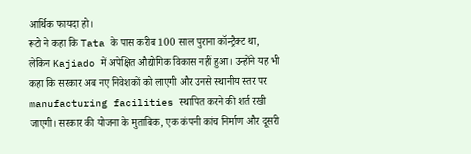आर्थिक फायदा हो।
रूटो ने कहा कि Tata के पास करीब 100 साल पुराना कॉन्ट्रैक्ट था, लेकिन Kajiado में अपेक्षित औद्योगिक विकास नहीं हुआ। उन्होंने यह भी कहा कि सरकार अब नए निवेशकों को लाएगी और उनसे स्थानीय स्तर पर manufacturing facilities स्थापित करने की शर्त रखी जाएगी। सरकार की योजना के मुताबिक, एक कंपनी कांच निर्माण और दूसरी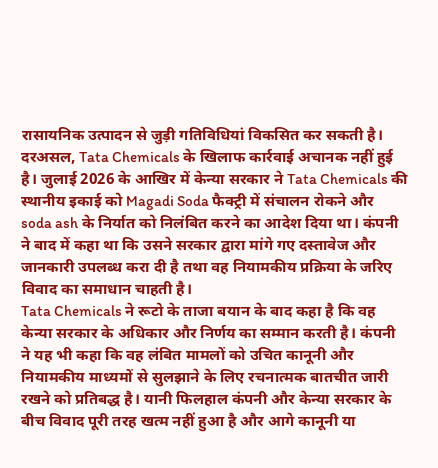रासायनिक उत्पादन से जुड़ी गतिविधियां विकसित कर सकती है।
दरअसल, Tata Chemicals के खिलाफ कार्रवाई अचानक नहीं हुई है। जुलाई 2026 के आखिर में केन्या सरकार ने Tata Chemicals की स्थानीय इकाई को Magadi Soda फैक्ट्री में संचालन रोकने और soda ash के निर्यात को निलंबित करने का आदेश दिया था। कंपनी ने बाद में कहा था कि उसने सरकार द्वारा मांगे गए दस्तावेज और जानकारी उपलब्ध करा दी है तथा वह नियामकीय प्रक्रिया के जरिए विवाद का समाधान चाहती है।
Tata Chemicals ने रूटो के ताजा बयान के बाद कहा है कि वह केन्या सरकार के अधिकार और निर्णय का सम्मान करती है। कंपनी ने यह भी कहा कि वह लंबित मामलों को उचित कानूनी और नियामकीय माध्यमों से सुलझाने के लिए रचनात्मक बातचीत जारी रखने को प्रतिबद्ध है। यानी फिलहाल कंपनी और केन्या सरकार के बीच विवाद पूरी तरह खत्म नहीं हुआ है और आगे कानूनी या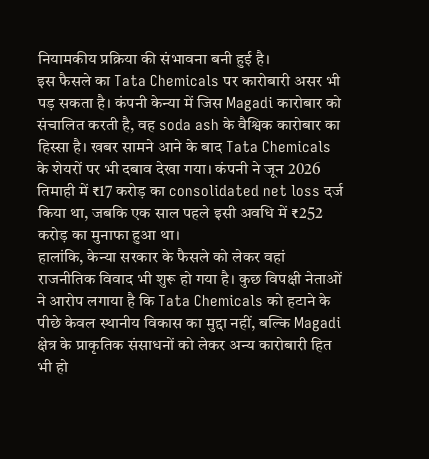नियामकीय प्रक्रिया की संभावना बनी हुई है।
इस फैसले का Tata Chemicals पर कारोबारी असर भी पड़ सकता है। कंपनी केन्या में जिस Magadi कारोबार को संचालित करती है, वह soda ash के वैश्विक कारोबार का हिस्सा है। खबर सामने आने के बाद Tata Chemicals के शेयरों पर भी दबाव देखा गया। कंपनी ने जून 2026 तिमाही में ₹17 करोड़ का consolidated net loss दर्ज किया था, जबकि एक साल पहले इसी अवधि में ₹252 करोड़ का मुनाफा हुआ था।
हालांकि, केन्या सरकार के फैसले को लेकर वहां राजनीतिक विवाद भी शुरू हो गया है। कुछ विपक्षी नेताओं ने आरोप लगाया है कि Tata Chemicals को हटाने के पीछे केवल स्थानीय विकास का मुद्दा नहीं, बल्कि Magadi क्षेत्र के प्राकृतिक संसाधनों को लेकर अन्य कारोबारी हित भी हो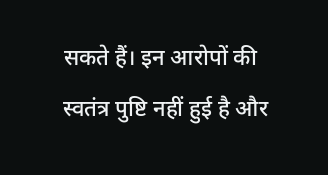सकते हैं। इन आरोपों की स्वतंत्र पुष्टि नहीं हुई है और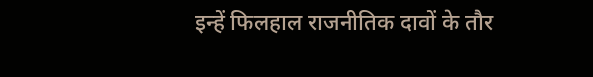इन्हें फिलहाल राजनीतिक दावों के तौर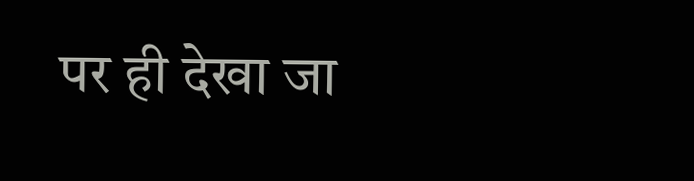पर ही देखा जा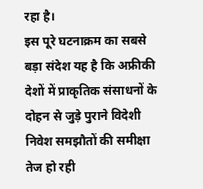रहा है।
इस पूरे घटनाक्रम का सबसे बड़ा संदेश यह है कि अफ्रीकी देशों में प्राकृतिक संसाधनों के दोहन से जुड़े पुराने विदेशी निवेश समझौतों की समीक्षा तेज हो रही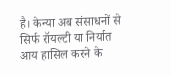है। केन्या अब संसाधनों से सिर्फ रॉयल्टी या निर्यात आय हासिल करने के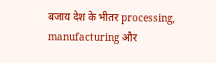बजाय देश के भीतर processing, manufacturing और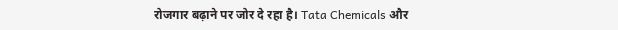रोजगार बढ़ाने पर जोर दे रहा है। Tata Chemicals और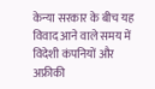केन्या सरकार के बीच यह विवाद आने वाले समय में विदेशी कंपनियों और अफ्रीकी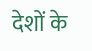देशों के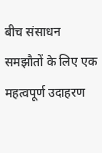बीच संसाधन समझौतों के लिए एक महत्वपूर्ण उदाहरण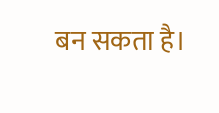बन सकता है।